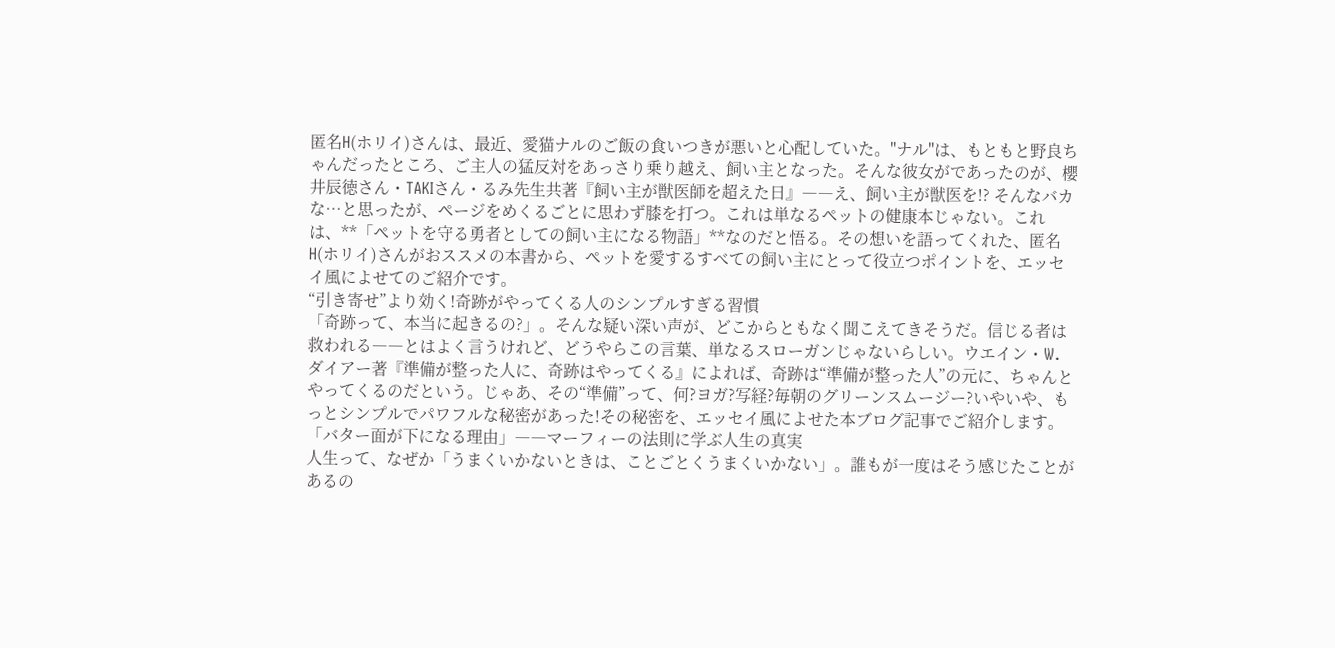匿名H(ホリイ)さんは、最近、愛猫ナルのご飯の食いつきが悪いと心配していた。"ナル"は、もともと野良ちゃんだったところ、ご主人の猛反対をあっさり乗り越え、飼い主となった。そんな彼女がであったのが、櫻井辰徳さん・TAKIさん・るみ先生共著『飼い主が獣医師を超えた日』――え、飼い主が獣医を!? そんなバカな…と思ったが、ページをめくるごとに思わず膝を打つ。これは単なるペットの健康本じゃない。これは、**「ペットを守る勇者としての飼い主になる物語」**なのだと悟る。その想いを語ってくれた、匿名H(ホリイ)さんがおススメの本書から、ペットを愛するすべての飼い主にとって役立つポイントを、エッセイ風によせてのご紹介です。
“引き寄せ”より効く!奇跡がやってくる人のシンプルすぎる習慣
「奇跡って、本当に起きるの?」。そんな疑い深い声が、どこからともなく聞こえてきそうだ。信じる者は救われる――とはよく言うけれど、どうやらこの言葉、単なるスローガンじゃないらしい。ウエイン・W. ダイアー著『準備が整った人に、奇跡はやってくる』によれば、奇跡は“準備が整った人”の元に、ちゃんとやってくるのだという。じゃあ、その“準備”って、何?ヨガ?写経?毎朝のグリーンスムージー?いやいや、もっとシンプルでパワフルな秘密があった!その秘密を、エッセイ風によせた本ブログ記事でご紹介します。
「バター面が下になる理由」――マーフィーの法則に学ぶ人生の真実
人生って、なぜか「うまくいかないときは、ことごとくうまくいかない」。誰もが一度はそう感じたことがあるの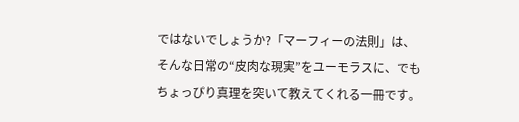ではないでしょうか?「マーフィーの法則」は、そんな日常の“皮肉な現実”をユーモラスに、でもちょっぴり真理を突いて教えてくれる一冊です。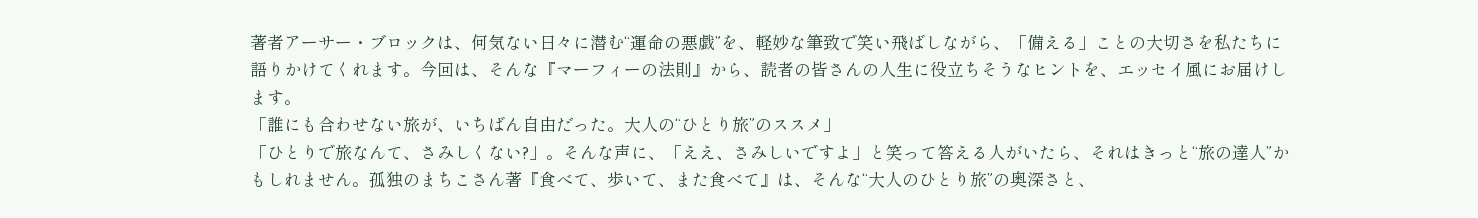著者アーサー・ブロックは、何気ない日々に潜む“運命の悪戯”を、軽妙な筆致で笑い飛ばしながら、「備える」ことの大切さを私たちに語りかけてくれます。今回は、そんな『マーフィーの法則』から、読者の皆さんの人生に役立ちそうなヒントを、エッセイ風にお届けします。
「誰にも合わせない旅が、いちばん自由だった。大人の“ひとり旅”のススメ」
「ひとりで旅なんて、さみしくない?」。そんな声に、「ええ、さみしいですよ」と笑って答える人がいたら、それはきっと“旅の達人”かもしれません。孤独のまちこさん著『食べて、歩いて、また食べて』は、そんな“大人のひとり旅”の奥深さと、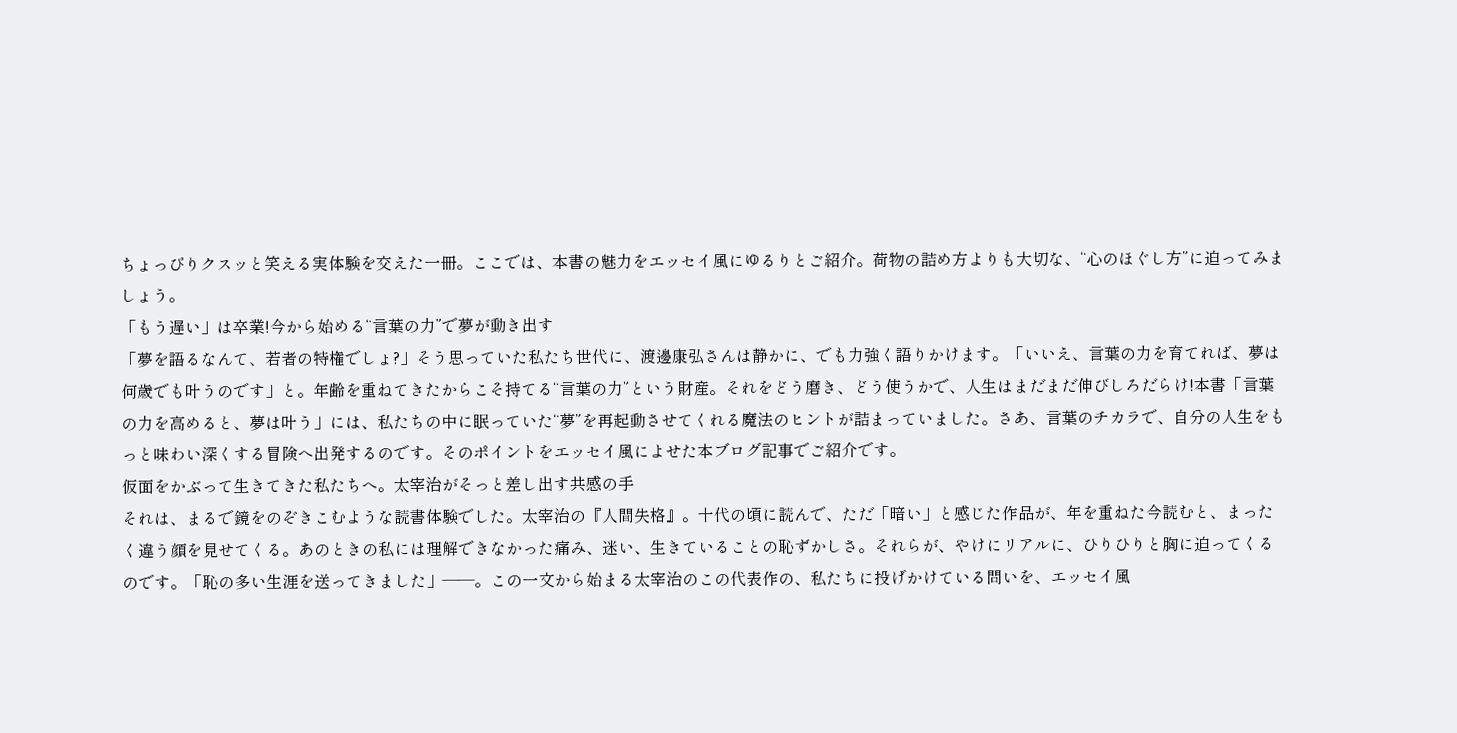ちょっぴりクスッと笑える実体験を交えた一冊。ここでは、本書の魅力をエッセイ風にゆるりとご紹介。荷物の詰め方よりも大切な、“心のほぐし方”に迫ってみましょう。
「もう遅い」は卒業!今から始める“言葉の力”で夢が動き出す
「夢を語るなんて、若者の特権でしょ?」そう思っていた私たち世代に、渡邊康弘さんは静かに、でも力強く語りかけます。「いいえ、言葉の力を育てれば、夢は何歳でも叶うのです」と。年齢を重ねてきたからこそ持てる“言葉の力”という財産。それをどう磨き、どう使うかで、人生はまだまだ伸びしろだらけ!本書「言葉の力を高めると、夢は叶う」には、私たちの中に眠っていた“夢”を再起動させてくれる魔法のヒントが詰まっていました。さあ、言葉のチカラで、自分の人生をもっと味わい深くする冒険へ出発するのです。そのポイントをエッセイ風によせた本ブログ記事でご紹介です。
仮面をかぶって生きてきた私たちへ。太宰治がそっと差し出す共感の手
それは、まるで鏡をのぞきこむような読書体験でした。太宰治の『人間失格』。十代の頃に読んで、ただ「暗い」と感じた作品が、年を重ねた今読むと、まったく違う顔を見せてくる。あのときの私には理解できなかった痛み、迷い、生きていることの恥ずかしさ。それらが、やけにリアルに、ひりひりと胸に迫ってくるのです。「恥の多い生涯を送ってきました」——。この一文から始まる太宰治のこの代表作の、私たちに投げかけている問いを、エッセイ風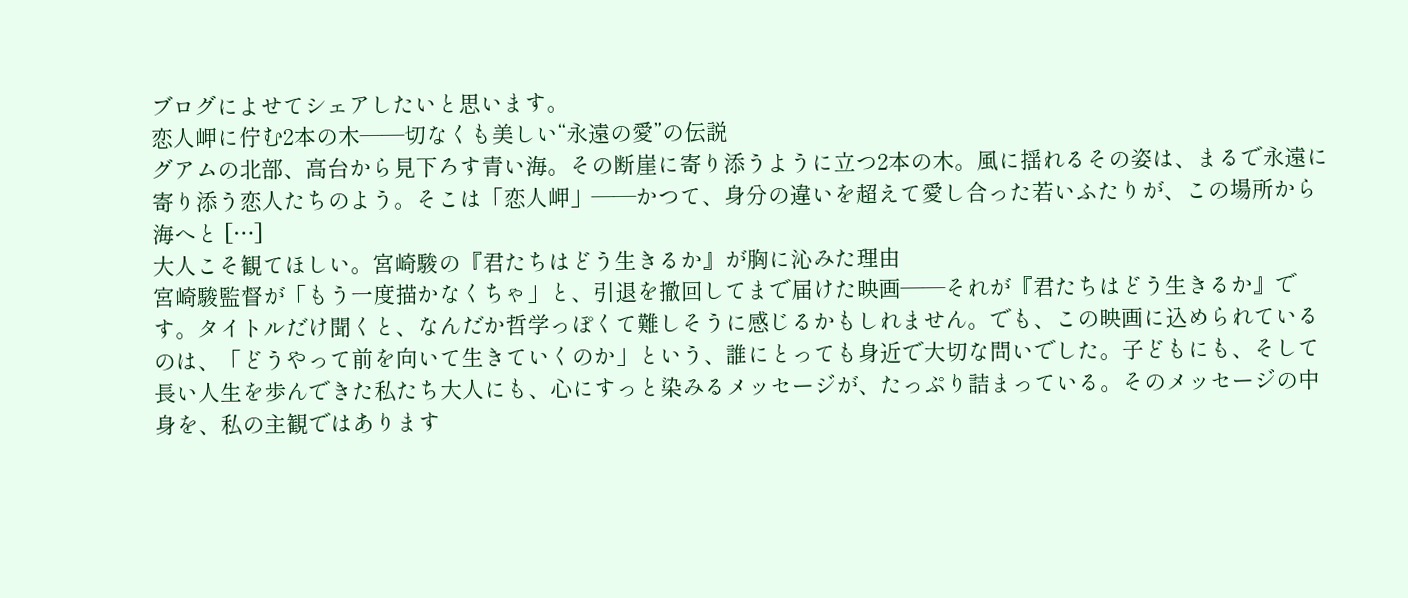ブログによせてシェアしたいと思います。
恋人岬に佇む2本の木――切なくも美しい“永遠の愛”の伝説
グアムの北部、高台から見下ろす青い海。その断崖に寄り添うように立つ2本の木。風に揺れるその姿は、まるで永遠に寄り添う恋人たちのよう。そこは「恋人岬」——かつて、身分の違いを超えて愛し合った若いふたりが、この場所から海へと […]
大人こそ観てほしい。宮崎駿の『君たちはどう生きるか』が胸に沁みた理由
宮崎駿監督が「もう一度描かなくちゃ」と、引退を撤回してまで届けた映画——それが『君たちはどう生きるか』です。タイトルだけ聞くと、なんだか哲学っぽくて難しそうに感じるかもしれません。でも、この映画に込められているのは、「どうやって前を向いて生きていくのか」という、誰にとっても身近で大切な問いでした。子どもにも、そして長い人生を歩んできた私たち大人にも、心にすっと染みるメッセージが、たっぷり詰まっている。そのメッセージの中身を、私の主観ではあります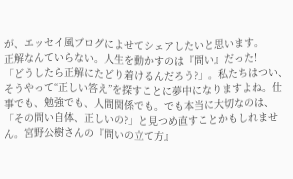が、エッセイ風ブログによせてシェアしたいと思います。
正解なんていらない。人生を動かすのは『問い』だった!
「どうしたら正解にたどり着けるんだろう?」。私たちはつい、そうやって“正しい答え”を探すことに夢中になりますよね。仕事でも、勉強でも、人間関係でも。でも本当に大切なのは、「その問い自体、正しいの?」と見つめ直すことかもしれません。宮野公樹さんの『問いの立て方』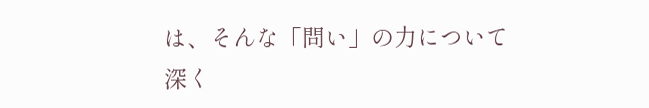は、そんな「問い」の力について深く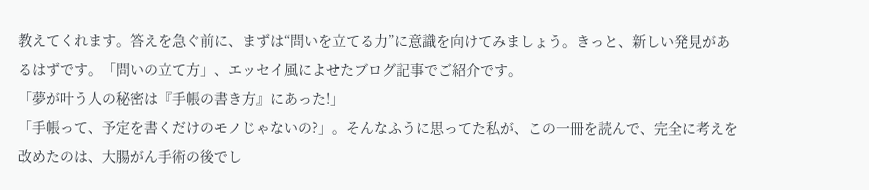教えてくれます。答えを急ぐ前に、まずは“問いを立てる力”に意識を向けてみましょう。きっと、新しい発見があるはずです。「問いの立て方」、エッセイ風によせたブログ記事でご紹介です。
「夢が叶う人の秘密は『手帳の書き方』にあった!」
「手帳って、予定を書くだけのモノじゃないの?」。そんなふうに思ってた私が、この一冊を読んで、完全に考えを改めたのは、大腸がん手術の後でし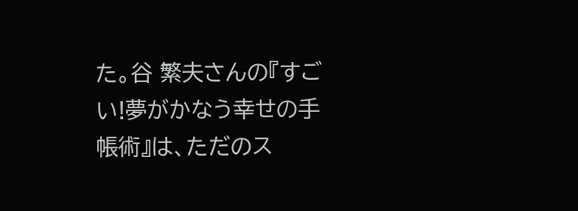た。谷 繁夫さんの『すごい!夢がかなう幸せの手帳術』は、ただのス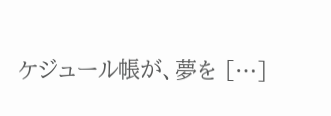ケジュール帳が、夢を […]